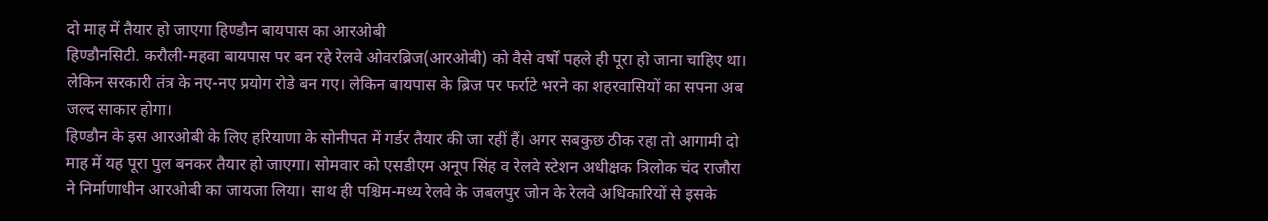दो माह में तैयार हो जाएगा हिण्डौन बायपास का आरओबी
हिण्डौनसिटी. करौली-महवा बायपास पर बन रहे रेलवे ओवरब्रिज(आरओबी) को वैसे वर्षों पहले ही पूरा हो जाना चाहिए था। लेकिन सरकारी तंत्र के नए-नए प्रयोग रोडे बन गए। लेकिन बायपास के ब्रिज पर फर्राटे भरने का शहरवासियों का सपना अब जल्द साकार होगा।
हिण्डौन के इस आरओबी के लिए हरियाणा के सोनीपत में गर्डर तैयार की जा रहीं हैं। अगर सबकुछ ठीक रहा तो आगामी दो माह में यह पूरा पुल बनकर तैयार हो जाएगा। सोमवार को एसडीएम अनूप सिंह व रेलवे स्टेशन अधीक्षक त्रिलोक चंद राजौरा ने निर्माणाधीन आरओबी का जायजा लिया। साथ ही पश्चिम-मध्य रेलवे के जबलपुर जोन के रेलवे अधिकारियों से इसके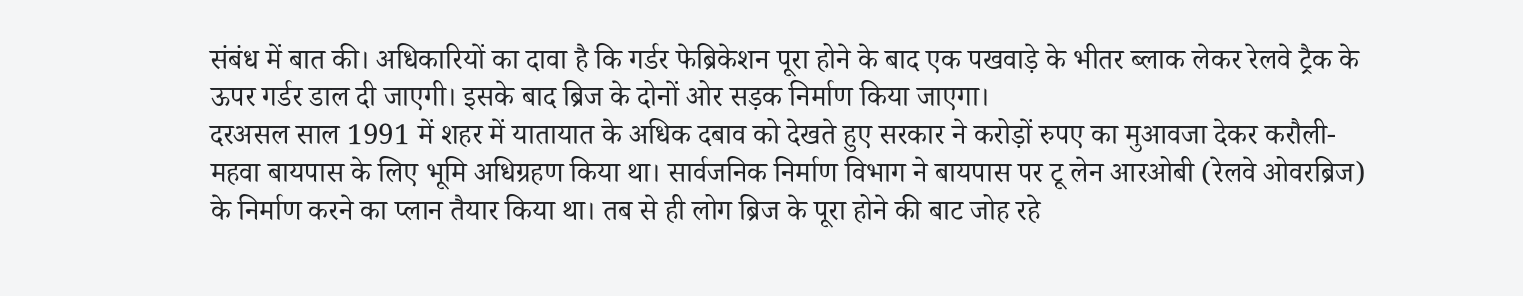संबंध में बात की। अधिकारियों का दावा है कि गर्डर फेब्रिकेशन पूरा होने के बाद एक पखवाड़े के भीतर ब्लाक लेकर रेलवे ट्रैक के ऊपर गर्डर डाल दी जाएगी। इसके बाद ब्रिज के दोनों ओर सड़क निर्माण किया जाएगा।
दरअसल साल 1991 में शहर में यातायात के अधिक दबाव को देखते हुए सरकार ने करोड़ों रुपए का मुआवजा देकर करौली-महवा बायपास के लिए भूमि अधिग्रहण किया था। सार्वजनिक निर्माण विभाग ने बायपास पर टू लेन आरओबी (रेलवे ओवरब्रिज) के निर्माण करने का प्लान तैयार किया था। तब से ही लोग ब्रिज के पूरा होने की बाट जोह रहे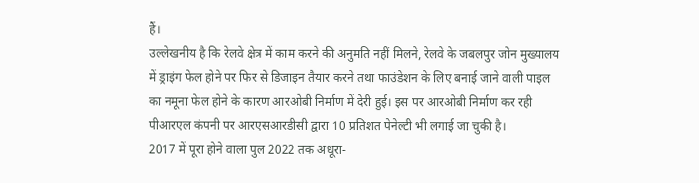हैं।
उल्लेखनीय है कि रेलवे क्षेत्र में काम करने की अनुमति नहीं मिलने, रेलवे के जबलपुर जोन मुख्यालय में ड्राइंग फेल होने पर फिर से डिजाइन तैयार करने तथा फाउंडेशन के लिए बनाई जाने वाली पाइल का नमूना फेल होने के कारण आरओबी निर्माण में देरी हुई। इस पर आरओबी निर्माण कर रही पीआरएल कंपनी पर आरएसआरडीसी द्वारा 10 प्रतिशत पेनेल्टी भी लगाई जा चुकी है।
2017 में पूरा होने वाला पुल 2022 तक अधूरा-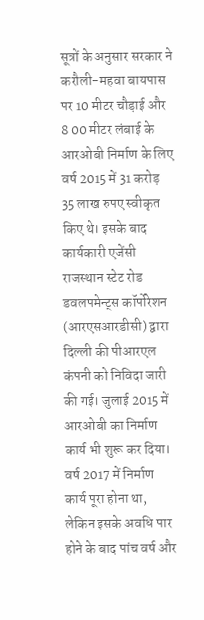सूत्रों के अनुसार सरकार ने करौली-महवा बायपास पर 10 मीटर चौड़ाई और 8 00 मीटर लंबाई के आरओबी निर्माण के लिए वर्ष 2015 में 31 करोड़ 35 लाख रुपए स्वीकृत किए थे। इसके बाद कार्यकारी एजेंसी राजस्थान स्टेट रोड डवलपमेन्ट्स कॉर्पोरेशन (आरएसआरडीसी) द्वारा दिल्ली की पीआरएल कंपनी को निविदा जारी की गई। जुलाई 2015 में आरओबी का निर्माण कार्य भी शुरू कर दिया। वर्ष 2017 में निर्माण कार्य पूरा होना था, लेकिन इसके अवधि पार होने के बाद पांच वर्ष और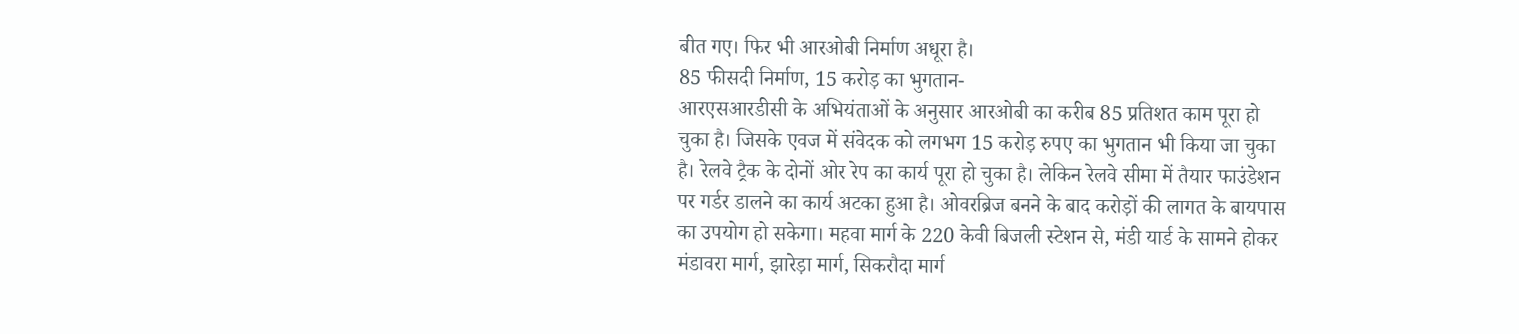बीत गए। फिर भी आरओबी निर्माण अधूरा है।
85 फीसदी निर्माण, 15 करोड़ का भुगतान-
आरएसआरडीसी के अभियंताओं के अनुसार आरओबी का करीब 85 प्रतिशत काम पूरा हो चुका है। जिसके एवज में संवेदक को लगभग 15 करोड़ रुपए का भुगतान भी किया जा चुका है। रेलवे ट्रैक के दोनों ओर रेप का कार्य पूरा हो चुका है। लेकिन रेलवे सीमा में तैयार फाउंडेशन पर गर्डर डालने का कार्य अटका हुआ है। ओवरब्रिज बनने के बाद करोड़ों की लागत के बायपास का उपयोग हो सकेगा। महवा मार्ग के 220 केवी बिजली स्टेशन से, मंडी यार्ड के सामने होकर मंडावरा मार्ग, झारेड़ा मार्ग, सिकरौदा मार्ग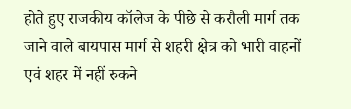होते हुए राजकीय कॉलेज के पीछे से करौली मार्ग तक जाने वाले बायपास मार्ग से शहरी क्षेत्र को भारी वाहनों एवं शहर में नहीं रुकने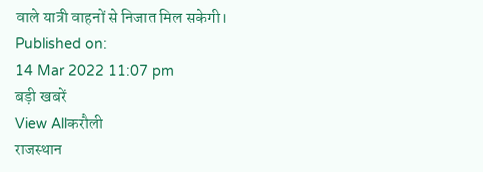वाले यात्री वाहनों से निजात मिल सकेगी।
Published on:
14 Mar 2022 11:07 pm
बड़ी खबरें
View Allकरौली
राजस्थान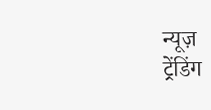न्यूज़
ट्रेंडिंग